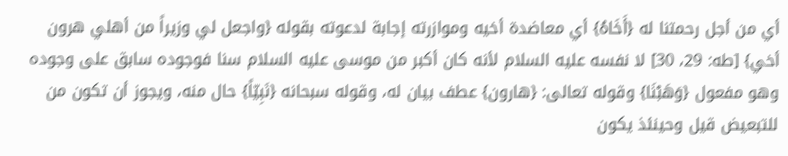أي من أجل رحمتنا له {أَخَاهُ} أي معاضدة أخيه وموازرته إجابة لدعوته بقوله {واجعل لي وزيراً من أهلي هرون أخي} [طه: 29، 30] لا نفسه عليه السلام لأنه كان أكبر من موسى عليه السلام سنا فوجوده سابق على وجوده وهو مفعول {وَهَبْنَا} وقوله تعالى: {هارون} عطف بيان له، وقوله سبحانه {نَبِيّاً} حال منه، ويجوز أن تكون من للتبعيض قيل وحينئذ يكون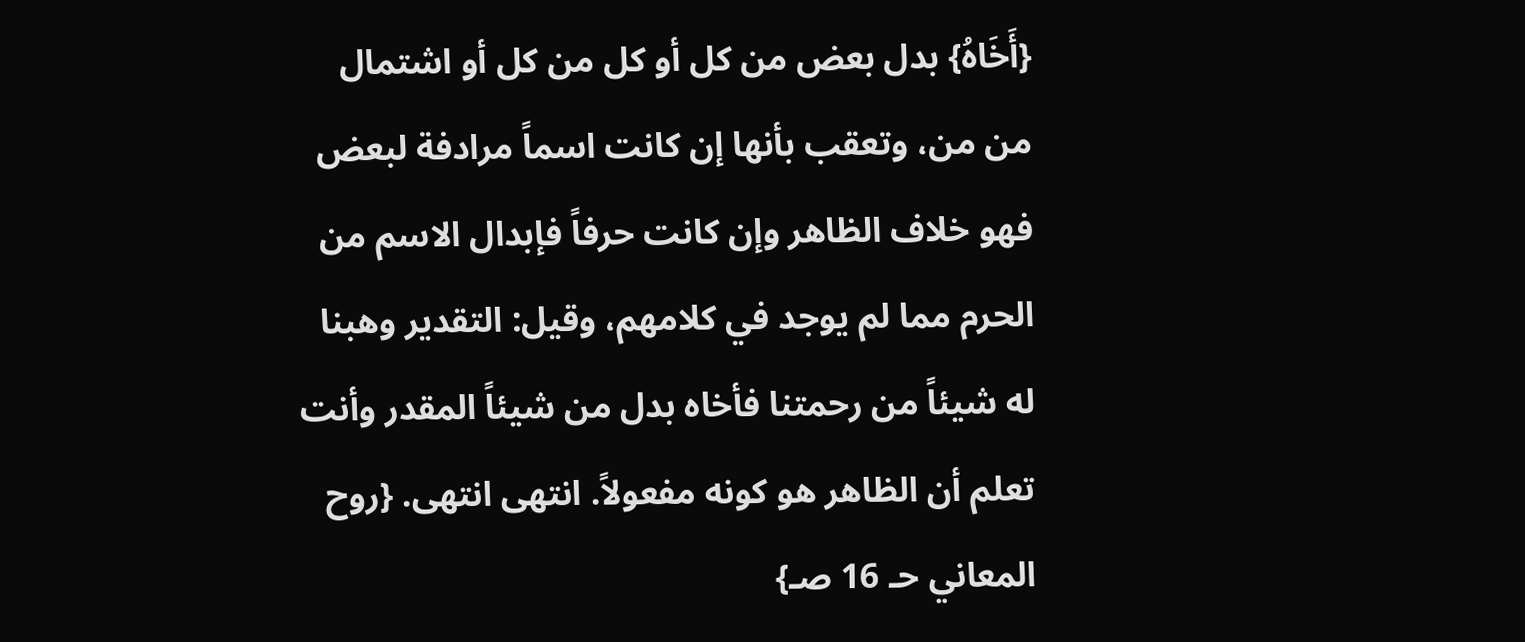{أَخَاهُ} بدل بعض من كل أو كل من كل أو اشتمال من من، وتعقب بأنها إن كانت اسماً مرادفة لبعض فهو خلاف الظاهر وإن كانت حرفاً فإبدال الاسم من الحرم مما لم يوجد في كلامهم، وقيل: التقدير وهبنا له شيئاً من رحمتنا فأخاه بدل من شيئاً المقدر وأنت تعلم أن الظاهر هو كونه مفعولاً. انتهى انتهى. {روح المعاني حـ 16 صـ}